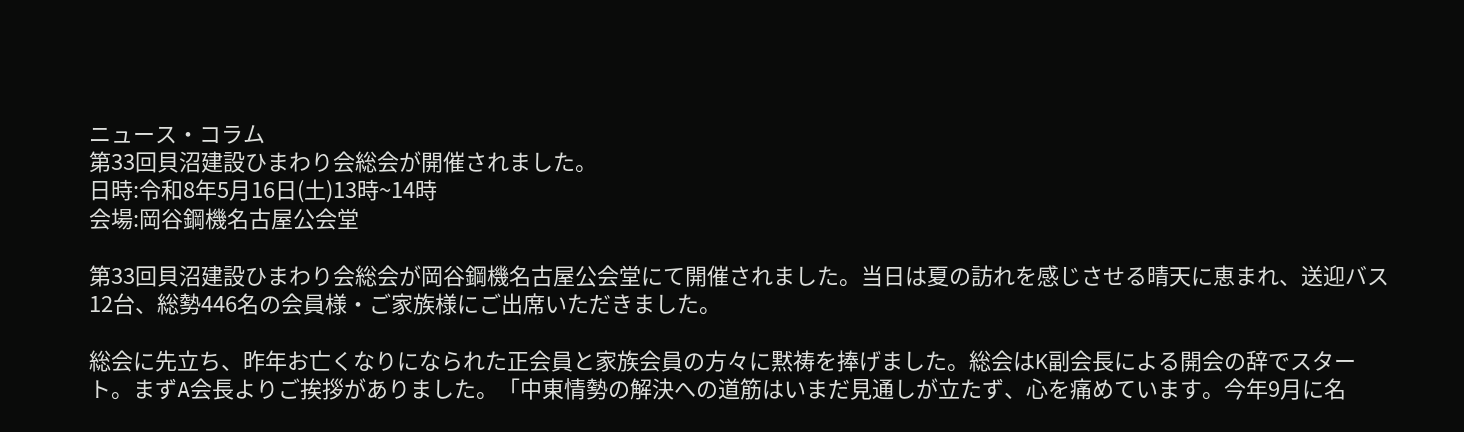ニュース・コラム
第33回貝沼建設ひまわり会総会が開催されました。
日時:令和8年5月16日(土)13時~14時
会場:岡谷鋼機名古屋公会堂

第33回貝沼建設ひまわり会総会が岡谷鋼機名古屋公会堂にて開催されました。当日は夏の訪れを感じさせる晴天に恵まれ、送迎バス12台、総勢446名の会員様・ご家族様にご出席いただきました。

総会に先立ち、昨年お亡くなりになられた正会員と家族会員の方々に黙祷を捧げました。総会はK副会長による開会の辞でスタート。まずA会長よりご挨拶がありました。「中東情勢の解決への道筋はいまだ見通しが立たず、心を痛めています。今年9月に名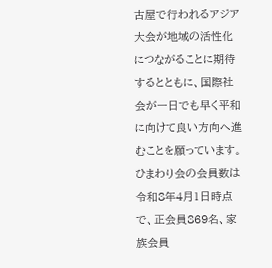古屋で行われるアジア大会が地域の活性化につながることに期待するとともに、国際社会が一日でも早く平和に向けて良い方向へ進むことを願っています。ひまわり会の会員数は令和8年4月1日時点で、正会員869名、家族会員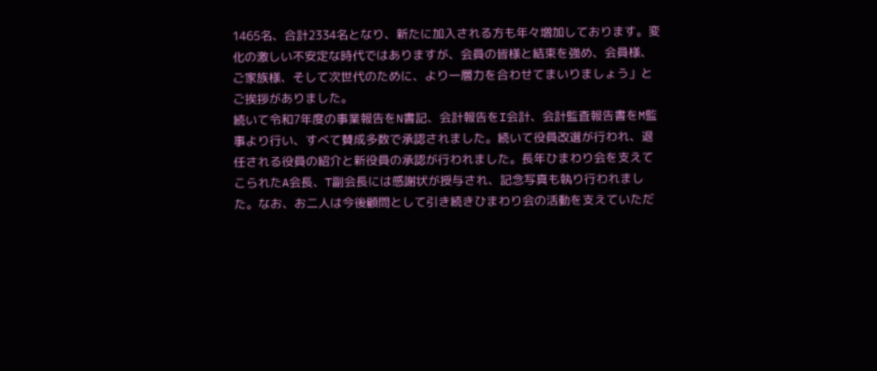1465名、合計2334名となり、新たに加入される方も年々増加しております。変化の激しい不安定な時代ではありますが、会員の皆様と結束を強め、会員様、ご家族様、そして次世代のために、より一層力を合わせてまいりましょう」とご挨拶がありました。
続いて令和7年度の事業報告をN書記、会計報告をI会計、会計監査報告書をM監事より行い、すべて賛成多数で承認されました。続いて役員改選が行われ、退任される役員の紹介と新役員の承認が行われました。長年ひまわり会を支えてこられたA会長、T副会長には感謝状が授与され、記念写真も執り行われました。なお、お二人は今後顧問として引き続きひまわり会の活動を支えていただ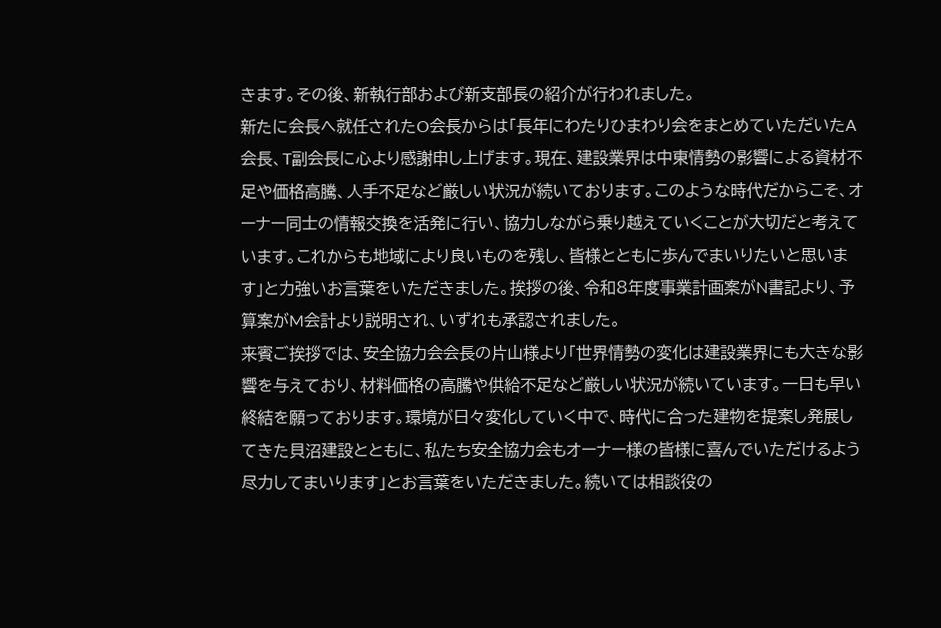きます。その後、新執行部および新支部長の紹介が行われました。
新たに会長へ就任されたO会長からは「長年にわたりひまわり会をまとめていただいたA会長、T副会長に心より感謝申し上げます。現在、建設業界は中東情勢の影響による資材不足や価格高騰、人手不足など厳しい状況が続いております。このような時代だからこそ、オーナー同士の情報交換を活発に行い、協力しながら乗り越えていくことが大切だと考えています。これからも地域により良いものを残し、皆様とともに歩んでまいりたいと思います」と力強いお言葉をいただきました。挨拶の後、令和8年度事業計画案がN書記より、予算案がM会計より説明され、いずれも承認されました。
来賓ご挨拶では、安全協力会会長の片山様より「世界情勢の変化は建設業界にも大きな影響を与えており、材料価格の高騰や供給不足など厳しい状況が続いています。一日も早い終結を願っております。環境が日々変化していく中で、時代に合った建物を提案し発展してきた貝沼建設とともに、私たち安全協力会もオーナー様の皆様に喜んでいただけるよう尽力してまいります」とお言葉をいただきました。続いては相談役の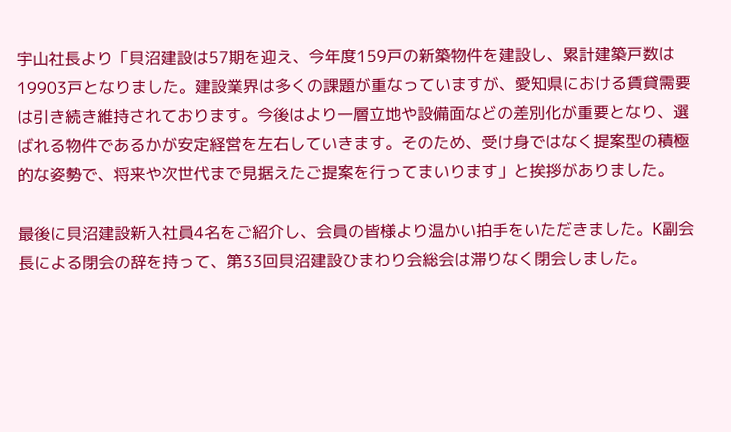宇山社長より「貝沼建設は57期を迎え、今年度159戸の新築物件を建設し、累計建築戸数は19903戸となりました。建設業界は多くの課題が重なっていますが、愛知県における賃貸需要は引き続き維持されております。今後はより一層立地や設備面などの差別化が重要となり、選ばれる物件であるかが安定経営を左右していきます。そのため、受け身ではなく提案型の積極的な姿勢で、将来や次世代まで見据えたご提案を行ってまいります」と挨拶がありました。

最後に貝沼建設新入社員4名をご紹介し、会員の皆様より温かい拍手をいただきました。K副会長による閉会の辞を持って、第33回貝沼建設ひまわり会総会は滞りなく閉会しました。